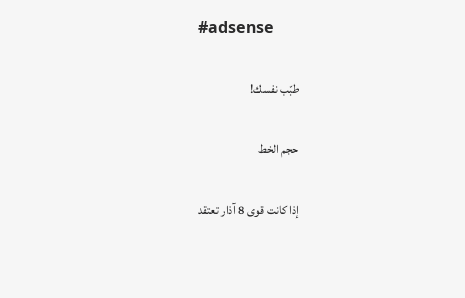#adsense

طبّب نفسك!

حجم الخط

إذا كانت قوى 8 آذار تعتقد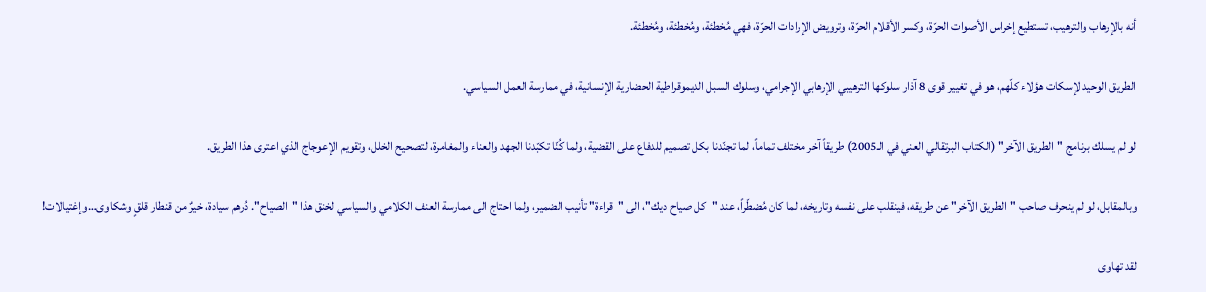أنه بالإرهاب والترهيب، تستطيع إخراس الأصوات الحرّة، وكسر الأقلام الحرّة، وترويض الإرادات الحرّة، فهي مُخطئة، ومُخطئة، ومُخطئة.

الطريق الوحيد لإسكات هؤلاء كلّهم، هو في تغيير قوى 8 آذار سلوكها الترهيبي الإرهابي الإجرامي، وسلوك السبل الديموقراطية الحضارية الإنسانية، في ممارسة العمل السياسي.

لو لم يسلك برنامج "الطريق الآخر" (الكتاب البرتقالي العني في الـ2005) طريقاً آخر مختلف تماماً، لما تجنّدنا بكل تصميم للدفاع على القضية، ولما كُنّا تكبّدنا الجهد والعناء والمغامرة، لتصحيح الخلل، وتقويم الإعوجاج الذي اعترى هذا الطريق.

وبالمقابل، لو لم ينحرف صاحب "الطريق الآخر" عن طريقه، فينقلب على نفسه وتاريخه، لما كان مُضطّراً، عند "كل صياح ديك"، الى "قراءة" تأنيب الضمير، ولما احتاج الى ممارسة العنف الكلامي والسياسي لخنق هذا "الصياح". دُرهم سيادة، خيرٌ من قنطار قلقٍ وشكاوى…وإغتيالات!

لقد تهاوى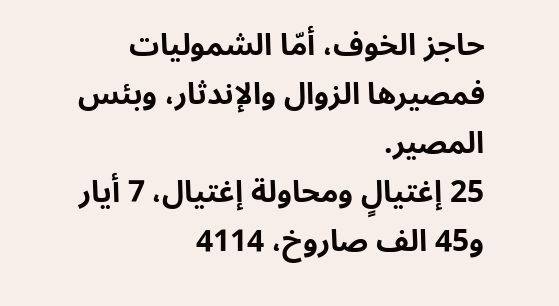حاجز الخوف، أمّا الشموليات فمصيرها الزوال والإندثار، وبئس المصير.
25 إغتيالٍ ومحاولة إغتيال، 7 أيار و45 الف صاروخ، 4114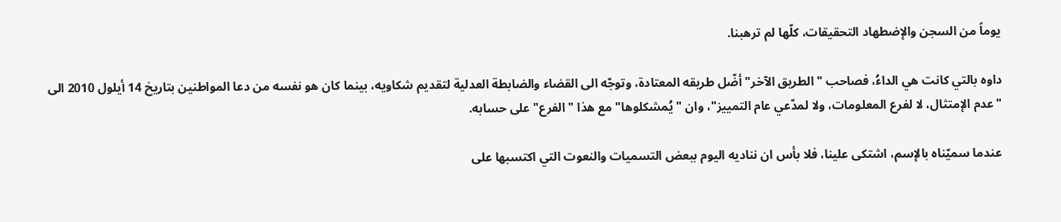يوماً من السجن والإضطهاد التحقيقات، كلّها لم ترهبنا.

داوه بالتي كانت هي الداءُ، فصاحب "الطريق الآخر" أضّل طريقه المعتادة، وتوجّه الى القضاء والضابطة العدلية لتقديم شكاويه، بينما كان هو نفسه من دعا المواطنين بتاريخ 14 أيلول 2010 الى "عدم الإمتثال، لا لفرع المعلومات، ولا لمدّعي عام التمييز"، وان "يُمشكلوها" مع هذا "الفرع" على حسابه.

عندما سميّناه بالإسم، اشتكى علينا، فلا بأس ان نناديه اليوم ببعض التسميات والنعوت التي اكتسبها على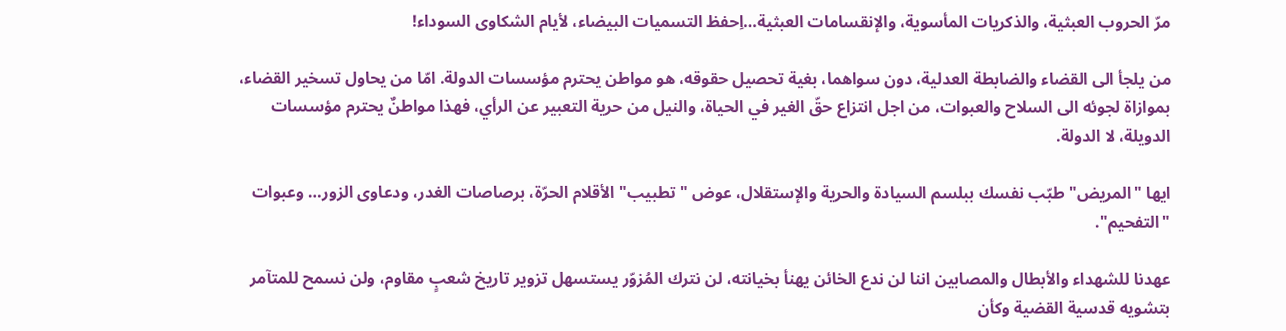مرّ الحروب العبثية، والذكريات المأسوية، والإنقسامات العبثية…اِحفظ التسميات البيضاء، لأيام الشكاوى السوداء!

من يلجأ الى القضاء والضابطة العدلية، دون سواهما، بغية تحصيل حقوقه، هو مواطن يحترم مؤسسات الدولة. امّا من يحاول تسخير القضاء، بموازاة لجوئه الى السلاح والعبوات، من اجل انتزاع حقّ الغير في الحياة، والنيل من حرية التعبير عن الرأي، فهذا مواطنٌ يحترم مؤسسات الدويلة، لا الدولة.

ايها "المريض" طبّب نفسك ببلسم السيادة والحرية والإستقلال، عوض "تطبيب" الأقلام الحرّة، برصاصات الغدر، ودعاوى الزور… وعبوات "التفحيم".

عهدنا للشهداء والأبطال والمصابين اننا لن ندع الخائن يهنأ بخيانته، لن نترك المُزوّر يستسهل تزوير تاريخ شعبٍ مقاوم، ولن نسمح للمتآمر بتشويه قدسية القضية وكأن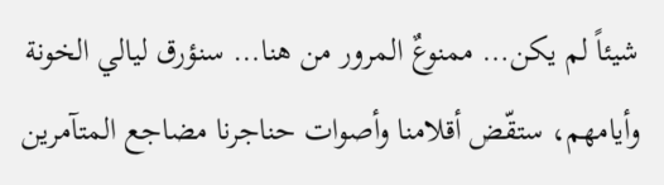شيئاً لم يكن… ممنوعٌ المرور من هنا… سنؤرق ليالي الخونة وأيامهم، ستقّض أقلامنا وأصوات حناجرنا مضاجع المتآمرين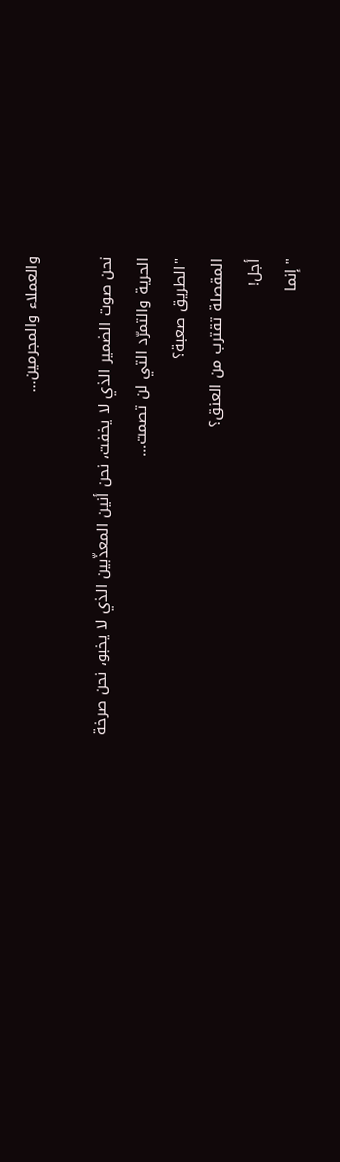والعملاء والمجرمين…

نحن صوت الضمير الذي لا يخفت، نحن أنين المعذّبين الذي لا يخبو، نحن صرخة الحرية والتمرّد التي لن تصمت…
"الطريق صعبة؟
المقصلة تقترب من العنق؟
أجل!
"إنما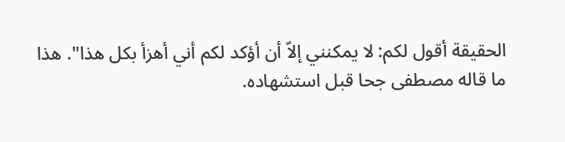الحقيقة أقول لكم: لا يمكنني إلاّ أن أؤكد لكم أني أهزأ بكل هذا". هذا ما قاله مصطفى جحا قبل استشهاده.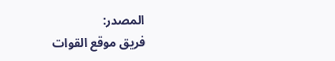المصدر:
فريق موقع القوات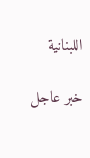اللبنانية

خبر عاجل